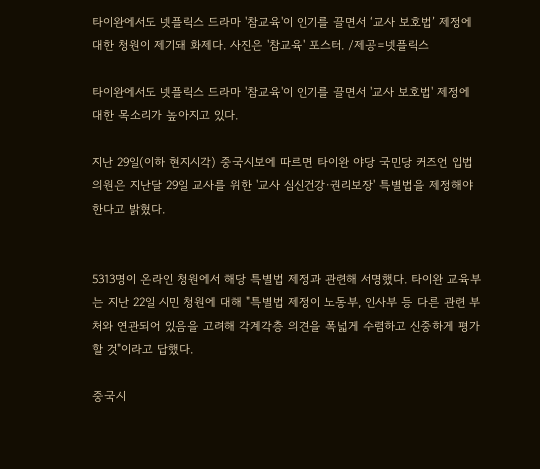타이완에서도 넷플릭스 드라마 '참교육'이 인기를 끌면서 ‘교사 보호법’ 제정에 대한 청원이 제기돼 화제다. 사진은 '참교육' 포스터. /제공=넷플릭스

타이완에서도 넷플릭스 드라마 '참교육'이 인기를 끌면서 '교사 보호법' 제정에 대한 목소리가 높아지고 있다.

지난 29일(이하 현지시각) 중국시보에 따르면 타이완 야당 국민당 커즈언 입법의원은 지난달 29일 교사를 위한 '교사 심신건강·권리보장' 특별법을 제정해야 한다고 밝혔다.


5313명이 온라인 청원에서 해당 특별법 제정과 관련해 서명했다. 타이완 교육부는 지난 22일 시민 청원에 대해 "특별법 제정이 노동부, 인사부 등 다른 관련 부처와 연관되어 있음을 고려해 각계각층 의견을 폭넓게 수렴하고 신중하게 평가할 것"이라고 답했다.

중국시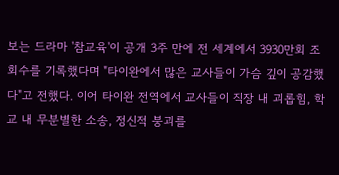보는 드라마 '참교육'이 공개 3주 만에 전 세계에서 3930만회 조회수를 기록했다며 "타이완에서 많은 교사들이 가슴 깊이 공감했다"고 전했다. 이어 타이완 전역에서 교사들이 직장 내 괴롭힘, 학교 내 무분별한 소송, 정신적 붕괴를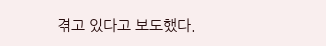겪고 있다고 보도했다.